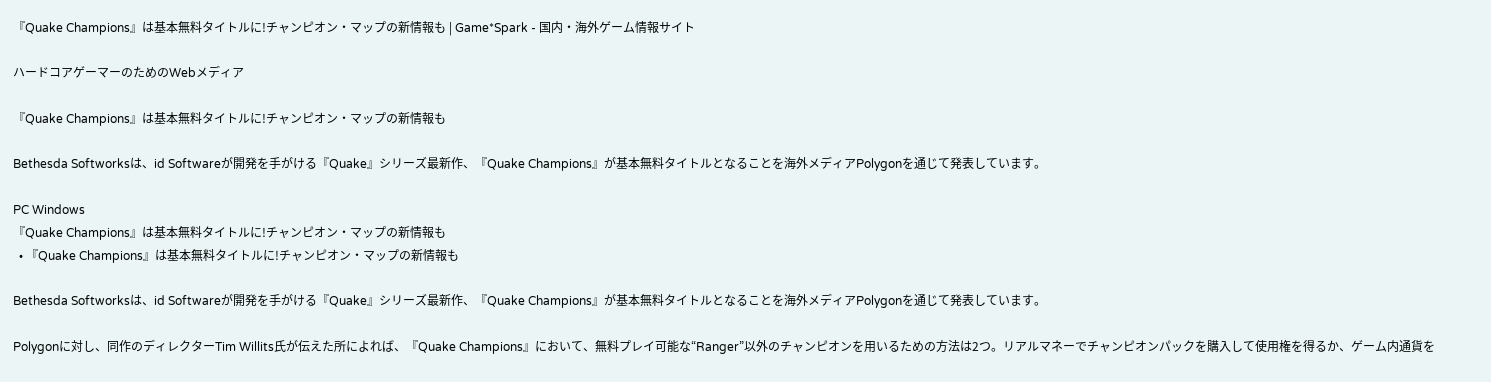『Quake Champions』は基本無料タイトルに!チャンピオン・マップの新情報も | Game*Spark - 国内・海外ゲーム情報サイト

ハードコアゲーマーのためのWebメディア

『Quake Champions』は基本無料タイトルに!チャンピオン・マップの新情報も

Bethesda Softworksは、id Softwareが開発を手がける『Quake』シリーズ最新作、『Quake Champions』が基本無料タイトルとなることを海外メディアPolygonを通じて発表しています。

PC Windows
『Quake Champions』は基本無料タイトルに!チャンピオン・マップの新情報も
  • 『Quake Champions』は基本無料タイトルに!チャンピオン・マップの新情報も

Bethesda Softworksは、id Softwareが開発を手がける『Quake』シリーズ最新作、『Quake Champions』が基本無料タイトルとなることを海外メディアPolygonを通じて発表しています。

Polygonに対し、同作のディレクターTim Willits氏が伝えた所によれば、『Quake Champions』において、無料プレイ可能な“Ranger”以外のチャンピオンを用いるための方法は2つ。リアルマネーでチャンピオンパックを購入して使用権を得るか、ゲーム内通貨を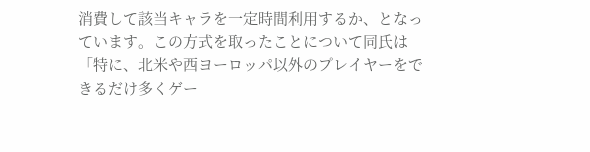消費して該当キャラを一定時間利用するか、となっています。この方式を取ったことについて同氏は「特に、北米や西ヨーロッパ以外のプレイヤーをできるだけ多くゲー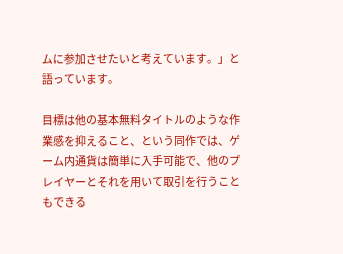ムに参加させたいと考えています。」と語っています。

目標は他の基本無料タイトルのような作業感を抑えること、という同作では、ゲーム内通貨は簡単に入手可能で、他のプレイヤーとそれを用いて取引を行うこともできる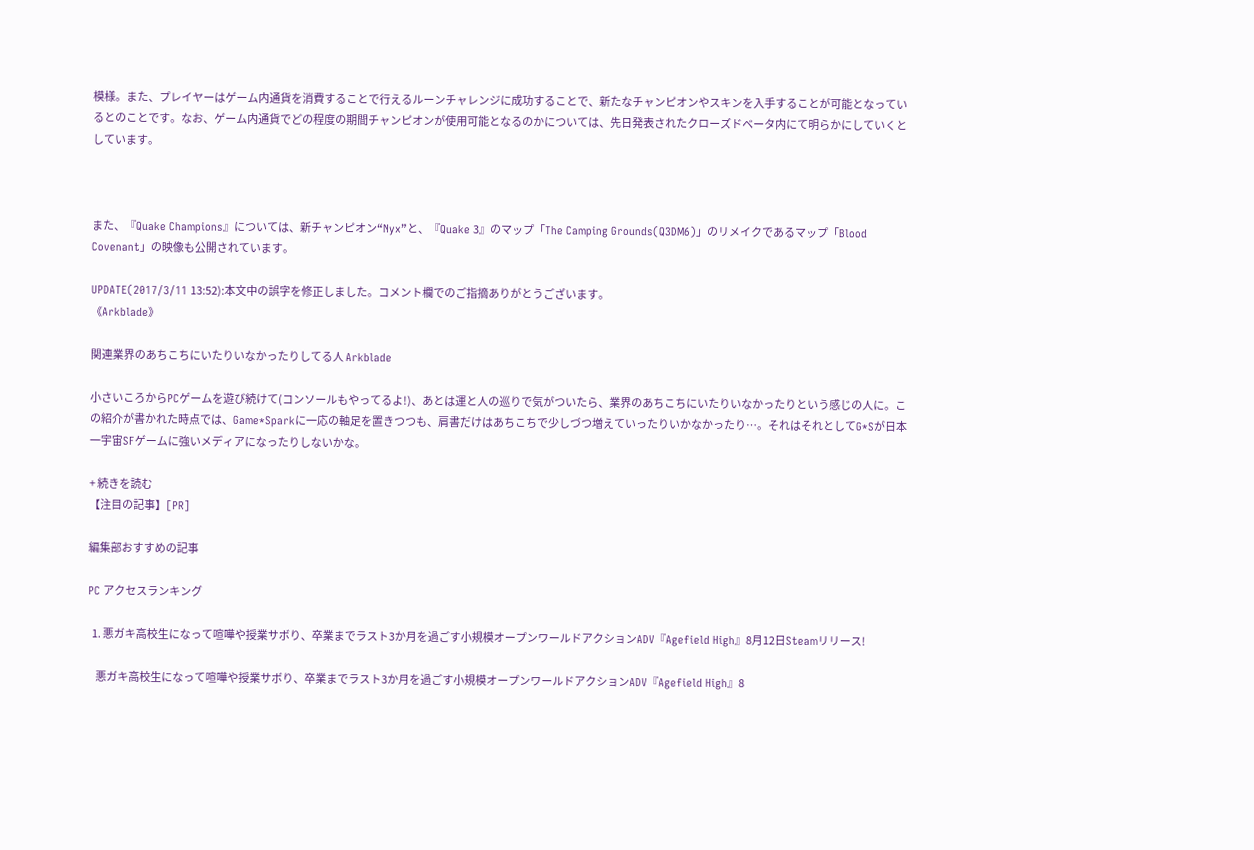模様。また、プレイヤーはゲーム内通貨を消費することで行えるルーンチャレンジに成功することで、新たなチャンピオンやスキンを入手することが可能となっているとのことです。なお、ゲーム内通貨でどの程度の期間チャンピオンが使用可能となるのかについては、先日発表されたクローズドベータ内にて明らかにしていくとしています。



また、『Quake Champions』については、新チャンピオン“Nyx”と、『Quake 3』のマップ「The Camping Grounds(Q3DM6)」のリメイクであるマップ「Blood Covenant」の映像も公開されています。

UPDATE(2017/3/11 13:52):本文中の誤字を修正しました。コメント欄でのご指摘ありがとうございます。
《Arkblade》

関連業界のあちこちにいたりいなかったりしてる人 Arkblade

小さいころからPCゲームを遊び続けて(コンソールもやってるよ!)、あとは運と人の巡りで気がついたら、業界のあちこちにいたりいなかったりという感じの人に。この紹介が書かれた時点では、Game*Sparkに一応の軸足を置きつつも、肩書だけはあちこちで少しづつ増えていったりいかなかったり…。それはそれとしてG*Sが日本一宇宙SFゲームに強いメディアになったりしないかな。

+ 続きを読む
【注目の記事】[PR]

編集部おすすめの記事

PC アクセスランキング

  1. 悪ガキ高校生になって喧嘩や授業サボり、卒業までラスト3か月を過ごす小規模オープンワールドアクションADV『Agefield High』8月12日Steamリリース!

    悪ガキ高校生になって喧嘩や授業サボり、卒業までラスト3か月を過ごす小規模オープンワールドアクションADV『Agefield High』8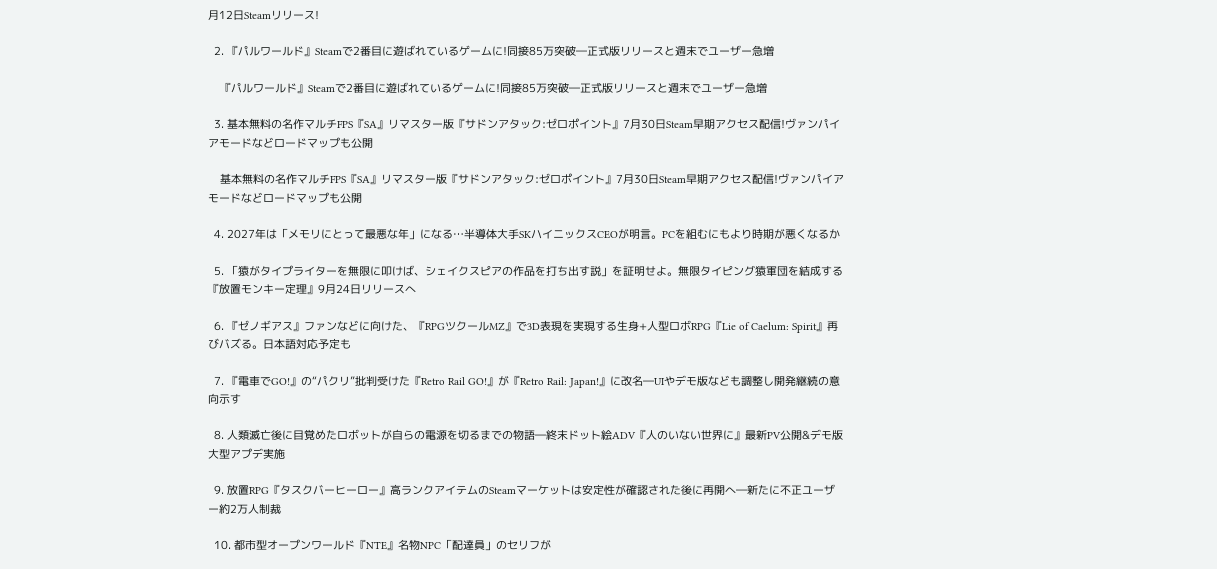月12日Steamリリース!

  2. 『パルワールド』Steamで2番目に遊ばれているゲームに!同接85万突破―正式版リリースと週末でユーザー急増

    『パルワールド』Steamで2番目に遊ばれているゲームに!同接85万突破―正式版リリースと週末でユーザー急増

  3. 基本無料の名作マルチFPS『SA』リマスター版『サドンアタック:ゼロポイント』7月30日Steam早期アクセス配信!ヴァンパイアモードなどロードマップも公開

    基本無料の名作マルチFPS『SA』リマスター版『サドンアタック:ゼロポイント』7月30日Steam早期アクセス配信!ヴァンパイアモードなどロードマップも公開

  4. 2027年は「メモリにとって最悪な年」になる…半導体大手SKハイニックスCEOが明言。PCを組むにもより時期が悪くなるか

  5. 「猿がタイプライターを無限に叩けば、シェイクスピアの作品を打ち出す説」を証明せよ。無限タイピング猿軍団を結成する『放置モンキー定理』9月24日リリースへ

  6. 『ゼノギアス』ファンなどに向けた、『RPGツクールMZ』で3D表現を実現する生身+人型ロボRPG『Lie of Caelum: Spirit』再びバズる。日本語対応予定も

  7. 『電車でGO!』の“パクリ”批判受けた『Retro Rail GO!』が『Retro Rail: Japan!』に改名―UIやデモ版なども調整し開発継続の意向示す

  8. 人類滅亡後に目覚めたロボットが自らの電源を切るまでの物語―終末ドット絵ADV『人のいない世界に』最新PV公開&デモ版大型アプデ実施

  9. 放置RPG『タスクバーヒーロー』高ランクアイテムのSteamマーケットは安定性が確認された後に再開へ―新たに不正ユーザー約2万人制裁

  10. 都市型オープンワールド『NTE』名物NPC「配達員」のセリフが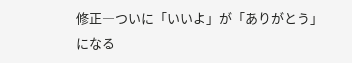修正―ついに「いいよ」が「ありがとう」になる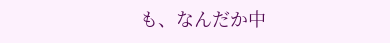も、なんだか中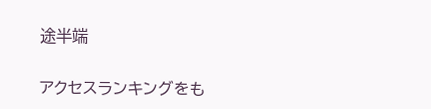途半端

アクセスランキングをも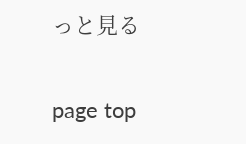っと見る

page top